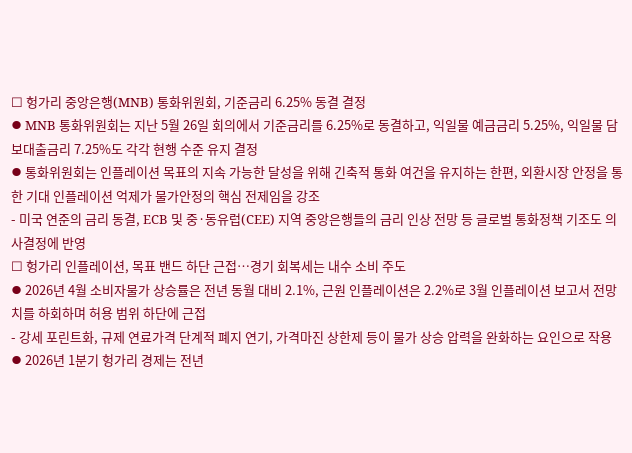☐ 헝가리 중앙은행(MNB) 통화위원회, 기준금리 6.25% 동결 결정
⦁ MNB 통화위원회는 지난 5월 26일 회의에서 기준금리를 6.25%로 동결하고, 익일물 예금금리 5.25%, 익일물 담보대출금리 7.25%도 각각 현행 수준 유지 결정
⦁ 통화위원회는 인플레이션 목표의 지속 가능한 달성을 위해 긴축적 통화 여건을 유지하는 한편, 외환시장 안정을 통한 기대 인플레이션 억제가 물가안정의 핵심 전제임을 강조
- 미국 연준의 금리 동결, ECB 및 중·동유럽(CEE) 지역 중앙은행들의 금리 인상 전망 등 글로벌 통화정책 기조도 의사결정에 반영
☐ 헝가리 인플레이션, 목표 밴드 하단 근접…경기 회복세는 내수 소비 주도
⦁ 2026년 4월 소비자물가 상승률은 전년 동월 대비 2.1%, 근원 인플레이션은 2.2%로 3월 인플레이션 보고서 전망치를 하회하며 허용 범위 하단에 근접
- 강세 포린트화, 규제 연료가격 단계적 폐지 연기, 가격마진 상한제 등이 물가 상승 압력을 완화하는 요인으로 작용
⦁ 2026년 1분기 헝가리 경제는 전년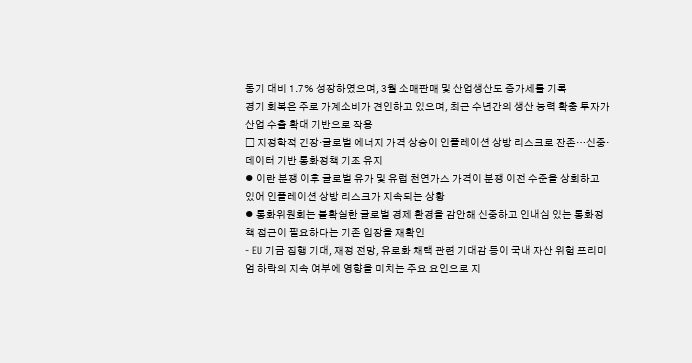동기 대비 1.7% 성장하였으며, 3월 소매판매 및 산업생산도 증가세를 기록
경기 회복은 주로 가계소비가 견인하고 있으며, 최근 수년간의 생산 능력 확충 투자가 산업 수출 확대 기반으로 작용
☐ 지정학적 긴장·글로벌 에너지 가격 상승이 인플레이션 상방 리스크로 잔존…신중·데이터 기반 통화정책 기조 유지
⦁ 이란 분쟁 이후 글로벌 유가 및 유럽 천연가스 가격이 분쟁 이전 수준을 상회하고 있어 인플레이션 상방 리스크가 지속되는 상황
⦁ 통화위원회는 불확실한 글로벌 경제 환경을 감안해 신중하고 인내심 있는 통화정책 접근이 필요하다는 기존 입장을 재확인
- EU 기금 집행 기대, 재정 전망, 유로화 채택 관련 기대감 등이 국내 자산 위험 프리미엄 하락의 지속 여부에 영향을 미치는 주요 요인으로 지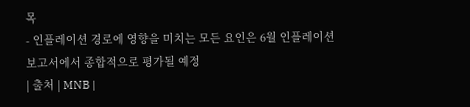목
- 인플레이션 경로에 영향을 미치는 모든 요인은 6월 인플레이션 보고서에서 종합적으로 평가될 예정
| 출처 | MNB |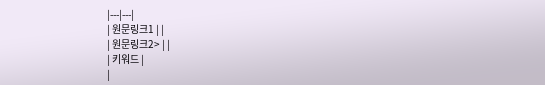|---|---|
| 원문링크1 | |
| 원문링크2> | |
| 키워드 |
|